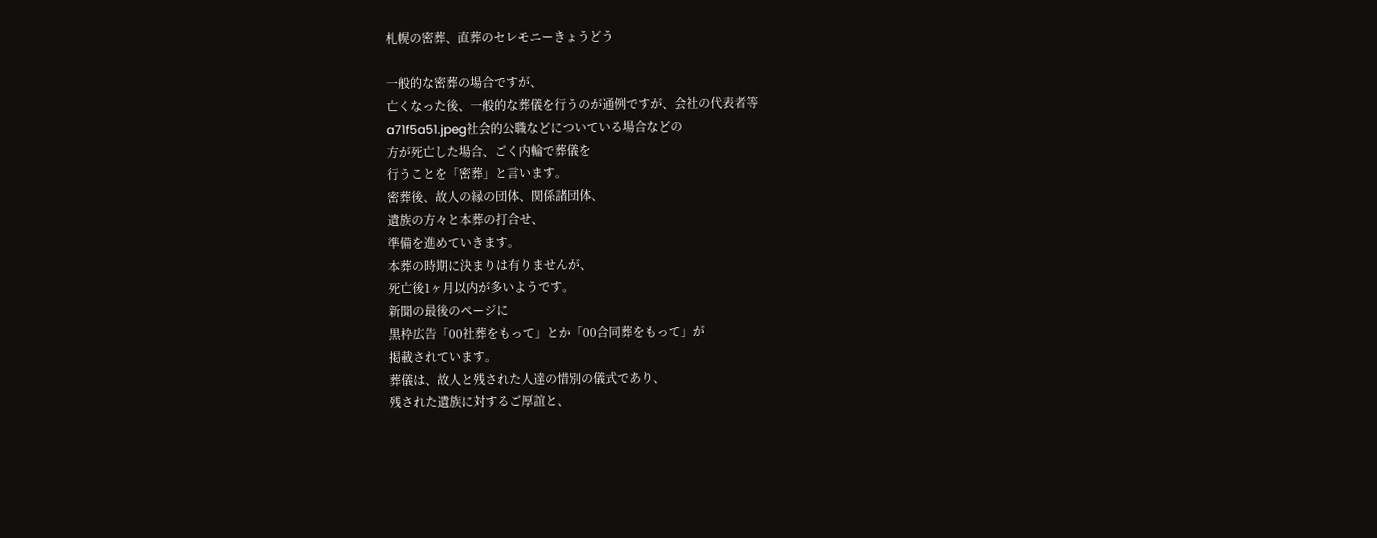札幌の密葬、直葬のセレモニーきょうどう

一般的な密葬の場合ですが、
亡くなった後、一般的な葬儀を行うのが通例ですが、会社の代表者等
a71f5a51.jpeg社会的公職などについている場合などの
方が死亡した場合、ごく内輪で葬儀を
行うことを「密葬」と言います。
密葬後、故人の縁の団体、関係諸団体、
遺族の方々と本葬の打合せ、
準備を進めていきます。
本葬の時期に決まりは有りませんが、
死亡後1ヶ月以内が多いようです。
新聞の最後のページに
黒枠広告「00社葬をもって」とか「00合同葬をもって」が
掲載されています。
葬儀は、故人と残された人達の惜別の儀式であり、
残された遺族に対するご厚誼と、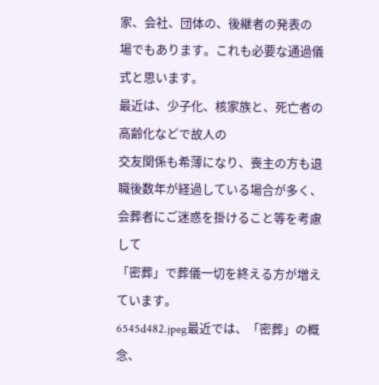家、会社、団体の、後継者の発表の
場でもあります。これも必要な通過儀式と思います。
最近は、少子化、核家族と、死亡者の高齢化などで故人の
交友関係も希薄になり、喪主の方も退職後数年が経過している場合が多く、
会葬者にご迷惑を掛けること等を考慮して
「密葬」で葬儀一切を終える方が増えています。
6545d482.jpeg最近では、「密葬」の概念、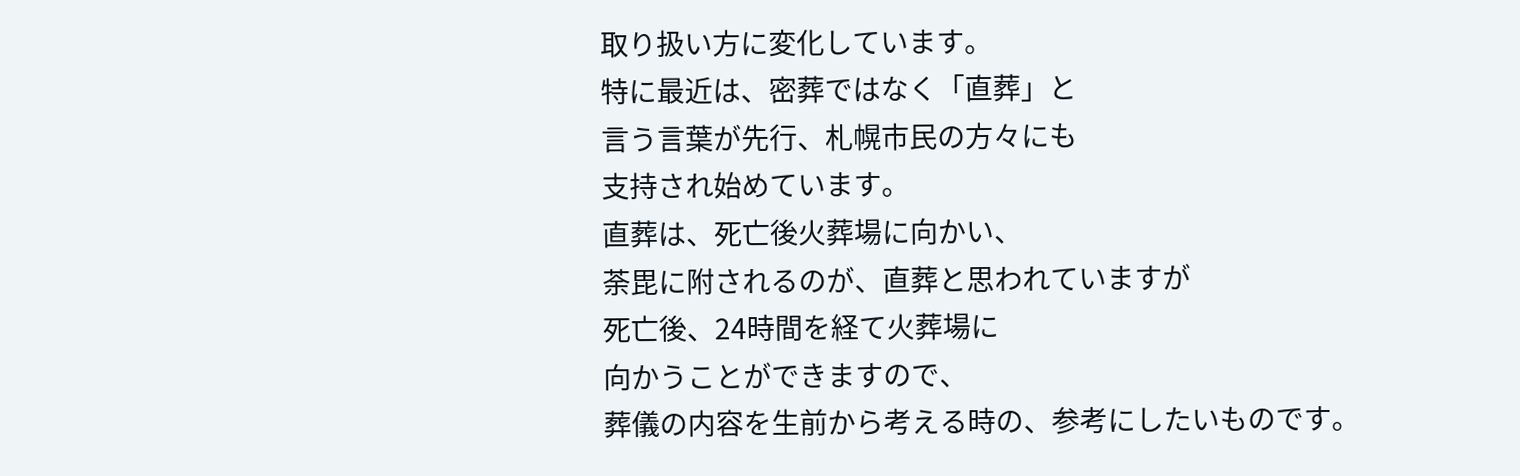取り扱い方に変化しています。
特に最近は、密葬ではなく「直葬」と
言う言葉が先行、札幌市民の方々にも
支持され始めています。
直葬は、死亡後火葬場に向かい、
荼毘に附されるのが、直葬と思われていますが
死亡後、24時間を経て火葬場に
向かうことができますので、
葬儀の内容を生前から考える時の、参考にしたいものです。